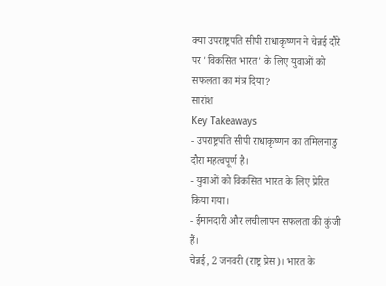क्या उपराष्ट्रपति सीपी राधाकृष्णन ने चेन्नई दौरे पर 'विकसित भारत' के लिए युवाओं को सफलता का मंत्र दिया?
सारांश
Key Takeaways
- उपराष्ट्रपति सीपी राधाकृष्णन का तमिलनाडु दौरा महत्वपूर्ण है।
- युवाओं को विकसित भारत के लिए प्रेरित किया गया।
- ईमानदारी और लचीलापन सफलता की कुंजी हैं।
चेन्नई, 2 जनवरी (राष्ट्र प्रेस)। भारत के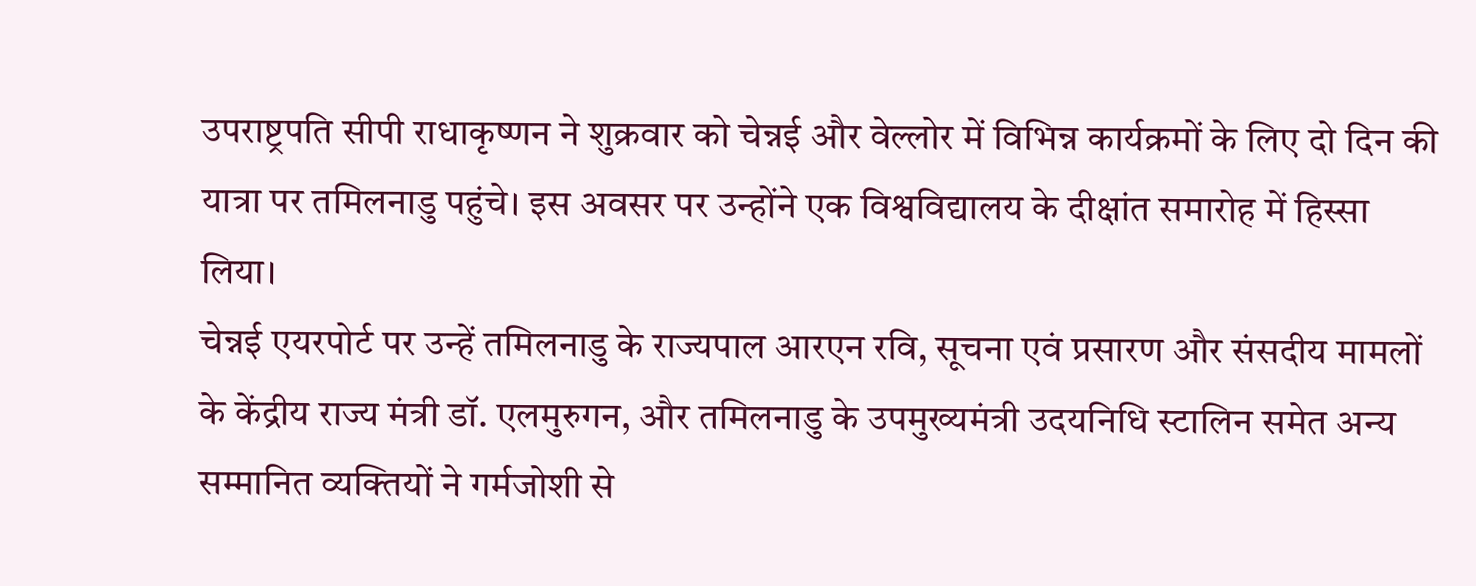उपराष्ट्रपति सीपी राधाकृष्णन ने शुक्रवार को चेन्नई और वेल्लोर में विभिन्न कार्यक्रमों के लिए दो दिन की यात्रा पर तमिलनाडु पहुंचे। इस अवसर पर उन्होंने एक विश्वविद्यालय के दीक्षांत समारोह में हिस्सा लिया।
चेन्नई एयरपोर्ट पर उन्हें तमिलनाडु के राज्यपाल आरएन रवि, सूचना एवं प्रसारण और संसदीय मामलों के केंद्रीय राज्य मंत्री डॉ. एलमुरुगन, और तमिलनाडु के उपमुख्यमंत्री उदयनिधि स्टालिन समेत अन्य सम्मानित व्यक्तियों ने गर्मजोशी से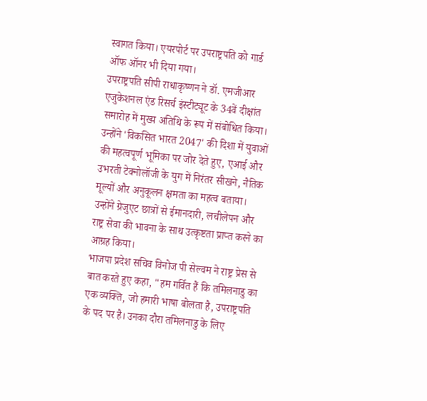स्वागत किया। एयरपोर्ट पर उपराष्ट्रपति को गार्ड ऑफ ऑनर भी दिया गया।
उपराष्ट्रपति सीपी राधाकृष्णन ने डॉ. एमजीआर एजुकेशनल एंड रिसर्च इंस्टीट्यूट के 34वें दीक्षांत समारोह में मुख्य अतिथि के रूप में संबोधित किया।
उन्होंने 'विकसित भारत 2047' की दिशा में युवाओं की महत्वपूर्ण भूमिका पर जोर देते हुए, एआई और उभरती टेक्नोलॉजी के युग में निरंतर सीखने, नैतिक मूल्यों और अनुकूलन क्षमता का महत्व बताया। उन्होंने ग्रेजुएट छात्रों से ईमानदारी, लचीलेपन और राष्ट्र सेवा की भावना के साथ उत्कृष्टता प्राप्त करने का आग्रह किया।
भाजपा प्रदेश सचिव विनोज पी सेल्वम ने राष्ट्र प्रेस से बात करते हुए कहा, "हम गर्वित हैं कि तमिलनाडु का एक व्यक्ति, जो हमारी भाषा बोलता है, उपराष्ट्रपति के पद पर है। उनका दौरा तमिलनाडु के लिए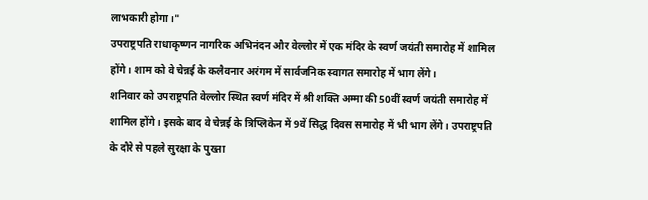लाभकारी होगा।"
उपराष्ट्रपति राधाकृष्णन नागरिक अभिनंदन और वेल्लोर में एक मंदिर के स्वर्ण जयंती समारोह में शामिल होंगे। शाम को वे चेन्नई के कलैवनार अरंगम में सार्वजनिक स्वागत समारोह में भाग लेंगे।
शनिवार को उपराष्ट्रपति वेल्लोर स्थित स्वर्ण मंदिर में श्री शक्ति अम्मा की 50वीं स्वर्ण जयंती समारोह में शामिल होंगे। इसके बाद वे चेन्नई के त्रिप्लिकेन में 9वें सिद्ध दिवस समारोह में भी भाग लेंगे। उपराष्ट्रपति के दौरे से पहले सुरक्षा के पुख्ता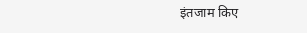इंतजाम किए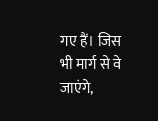गए हैं। जिस भी मार्ग से वे जाएंगे,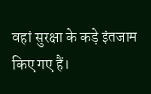वहां सुरक्षा के कड़े इंतजाम किए गए हैं।